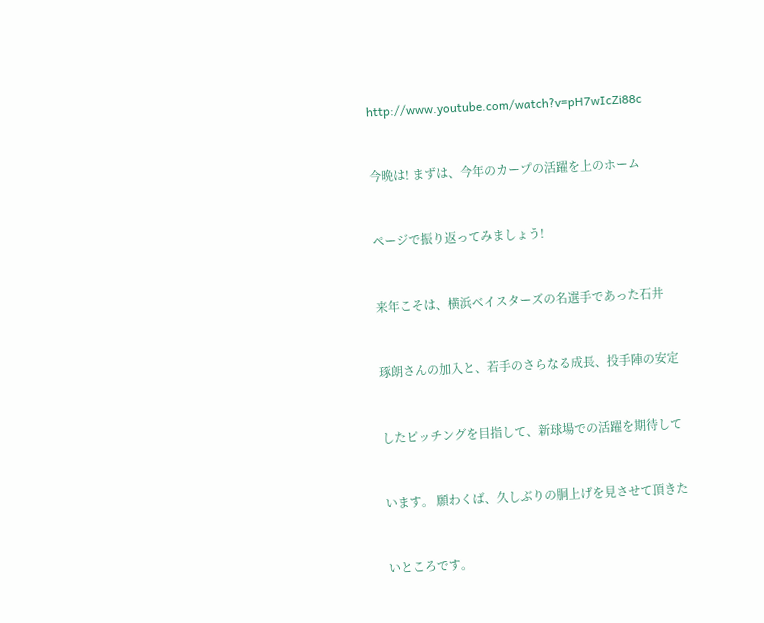http://www.youtube.com/watch?v=pH7wIcZi88c


今晩は! まずは、今年のカープの活躍を上のホーム


ページで振り返ってみましょう!


来年こそは、横浜ベイスターズの名選手であった石井


琢朗さんの加入と、若手のさらなる成長、投手陣の安定


したピッチングを目指して、新球場での活躍を期待して


います。 願わくば、久しぶりの胴上げを見させて頂きた


いところです。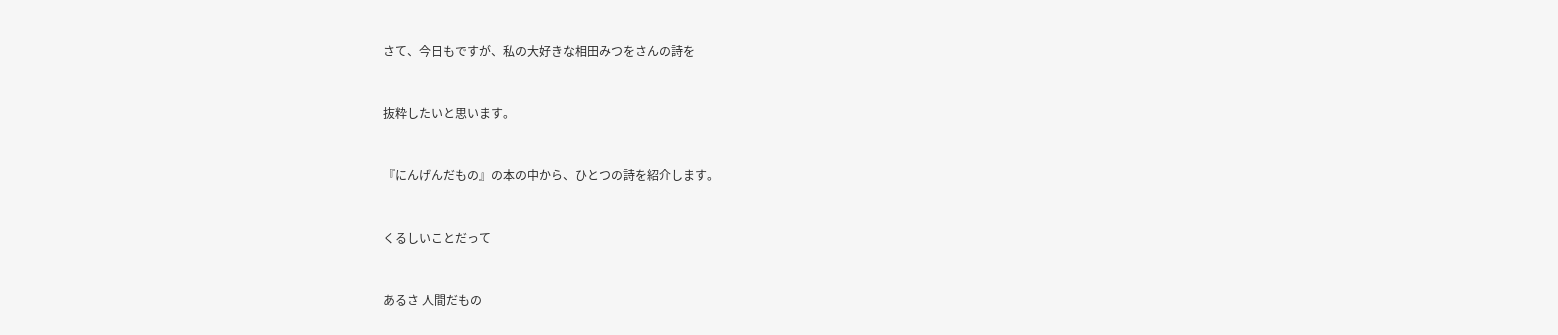さて、今日もですが、私の大好きな相田みつをさんの詩を


抜粋したいと思います。


『にんげんだもの』の本の中から、ひとつの詩を紹介します。


くるしいことだって


あるさ 人間だもの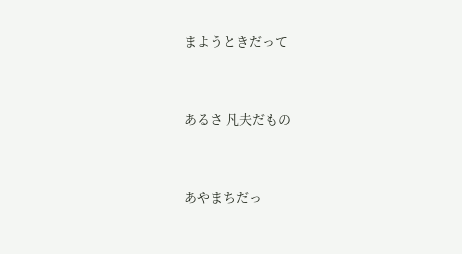まようときだって


あるさ 凡夫だもの


あやまちだっ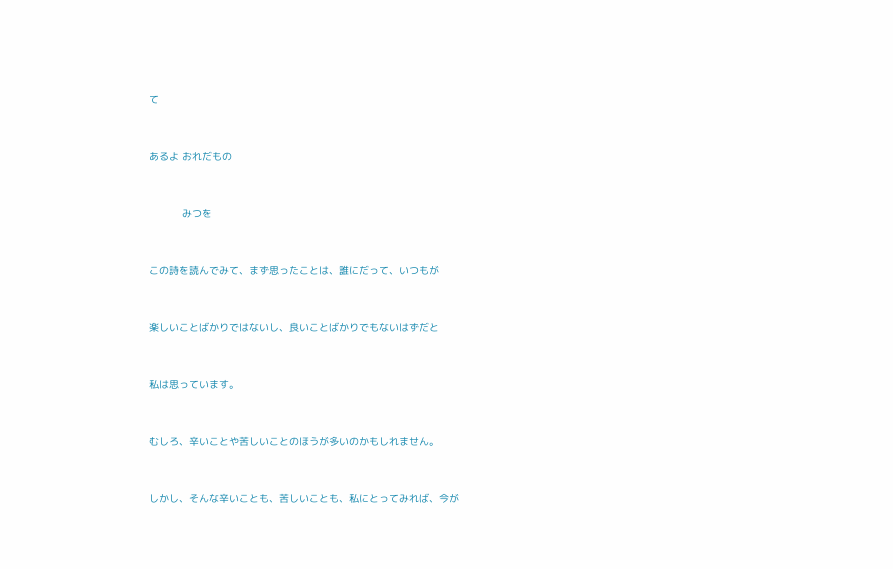て


あるよ おれだもの


           みつを


この詩を読んでみて、まず思ったことは、誰にだって、いつもが


楽しいことばかりではないし、良いことばかりでもないはずだと


私は思っています。


むしろ、辛いことや苦しいことのほうが多いのかもしれません。


しかし、そんな辛いことも、苦しいことも、私にとってみれば、今が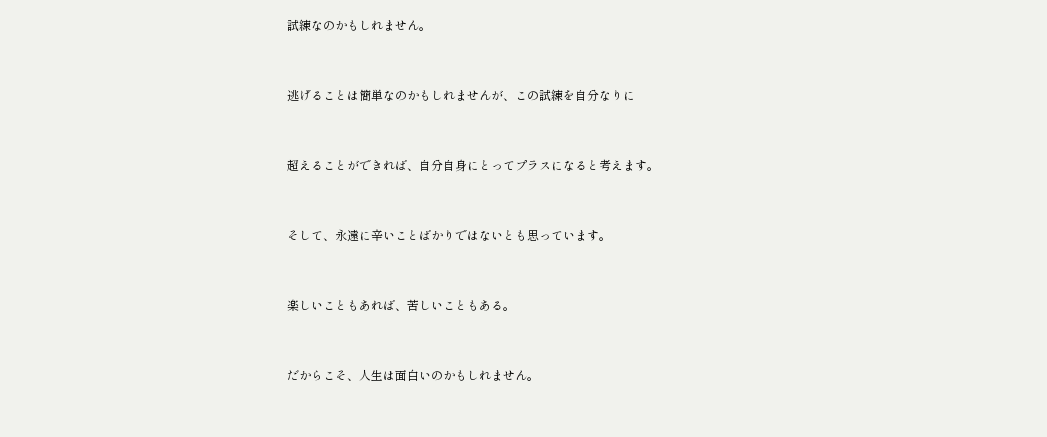試練なのかもしれません。


逃げることは簡単なのかもしれませんが、この試練を自分なりに


超えることができれば、自分自身にとってプラスになると考えます。


そして、永遠に辛いことばかりではないとも思っています。


楽しいこともあれば、苦しいこともある。


だからこそ、人生は面白いのかもしれません。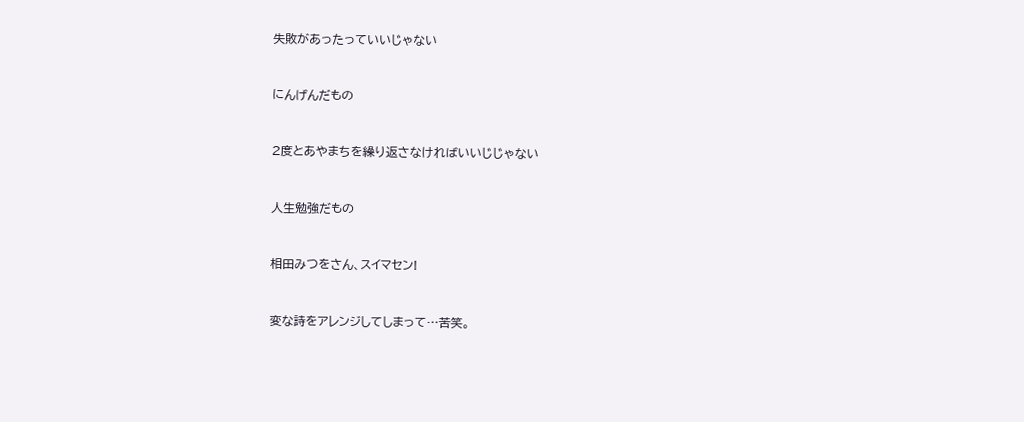失敗があったっていいじゃない


にんげんだもの


2度とあやまちを繰り返さなければいいじじゃない


人生勉強だもの


相田みつをさん、スイマセン!


変な詩をアレンジしてしまって…苦笑。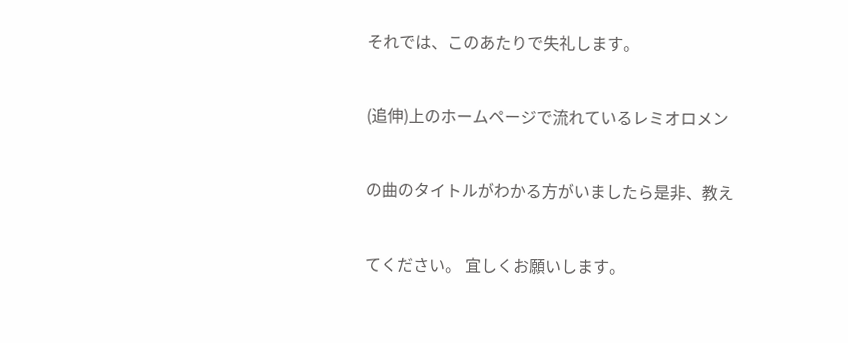それでは、このあたりで失礼します。


(追伸)上のホームページで流れているレミオロメン


の曲のタイトルがわかる方がいましたら是非、教え


てください。 宜しくお願いします。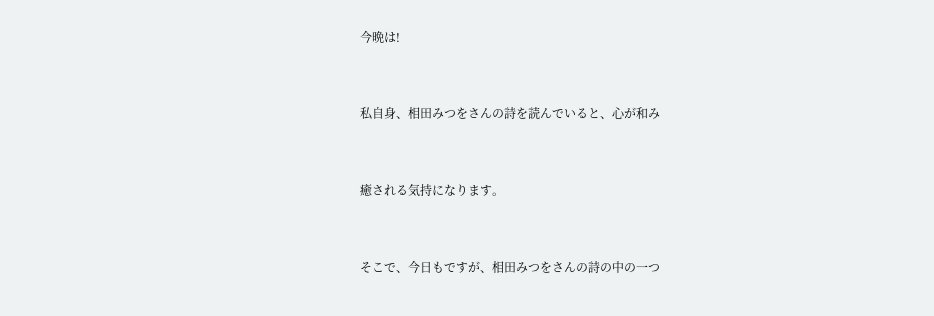今晩は!


私自身、相田みつをさんの詩を読んでいると、心が和み


癒される気持になります。


そこで、今日もですが、相田みつをさんの詩の中の一つ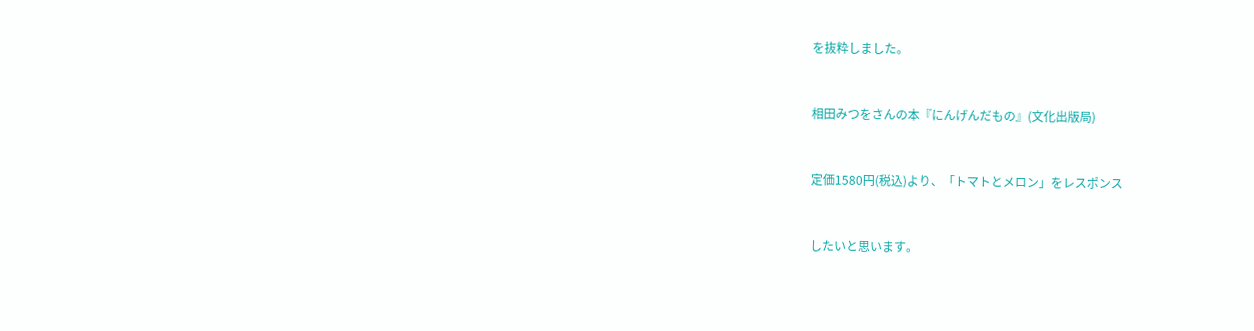を抜粋しました。


相田みつをさんの本『にんげんだもの』(文化出版局)


定価1580円(税込)より、「トマトとメロン」をレスポンス


したいと思います。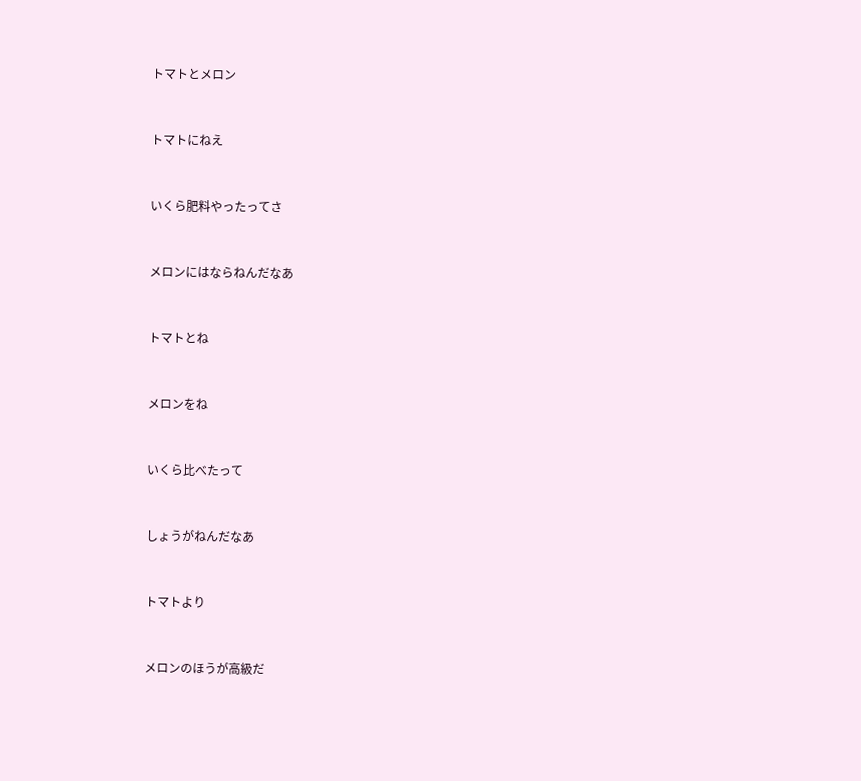トマトとメロン


トマトにねえ


いくら肥料やったってさ


メロンにはならねんだなあ


トマトとね


メロンをね


いくら比べたって


しょうがねんだなあ


トマトより


メロンのほうが高級だ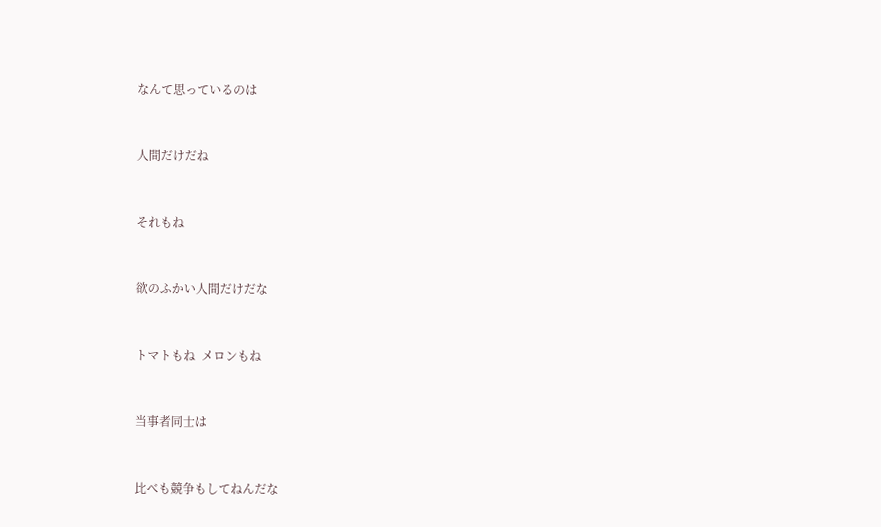なんて思っているのは


人間だけだね


それもね


欲のふかい人間だけだな


トマトもね  メロンもね


当事者同士は


比べも競争もしてねんだな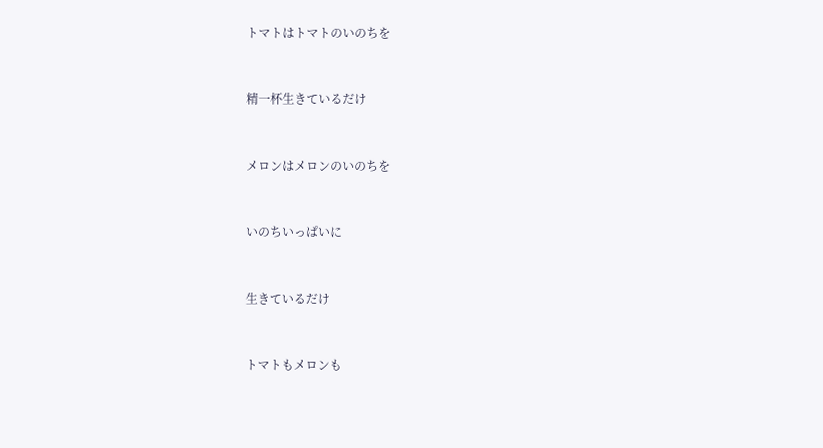トマトはトマトのいのちを


精一杯生きているだけ


メロンはメロンのいのちを


いのちいっぱいに


生きているだけ


トマトもメロンも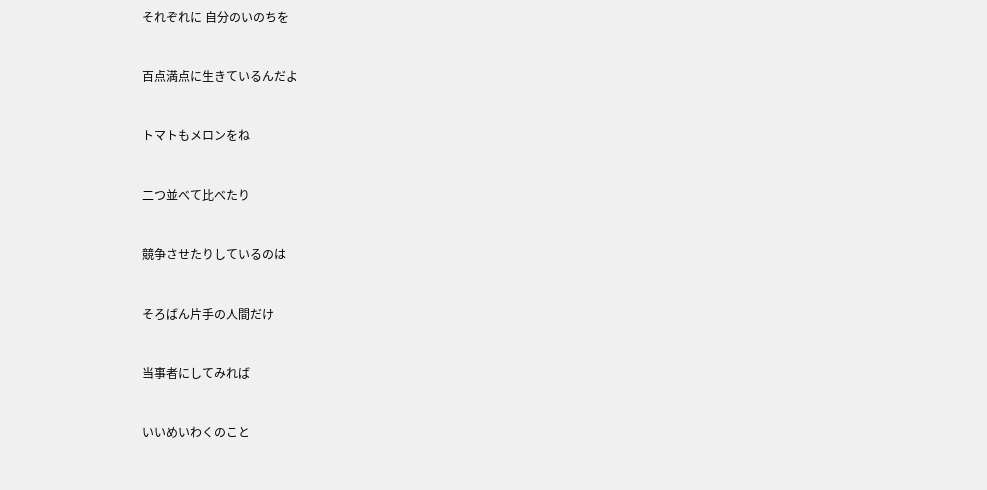それぞれに 自分のいのちを


百点満点に生きているんだよ


トマトもメロンをね


二つ並べて比べたり


競争させたりしているのは


そろばん片手の人間だけ


当事者にしてみれば


いいめいわくのこと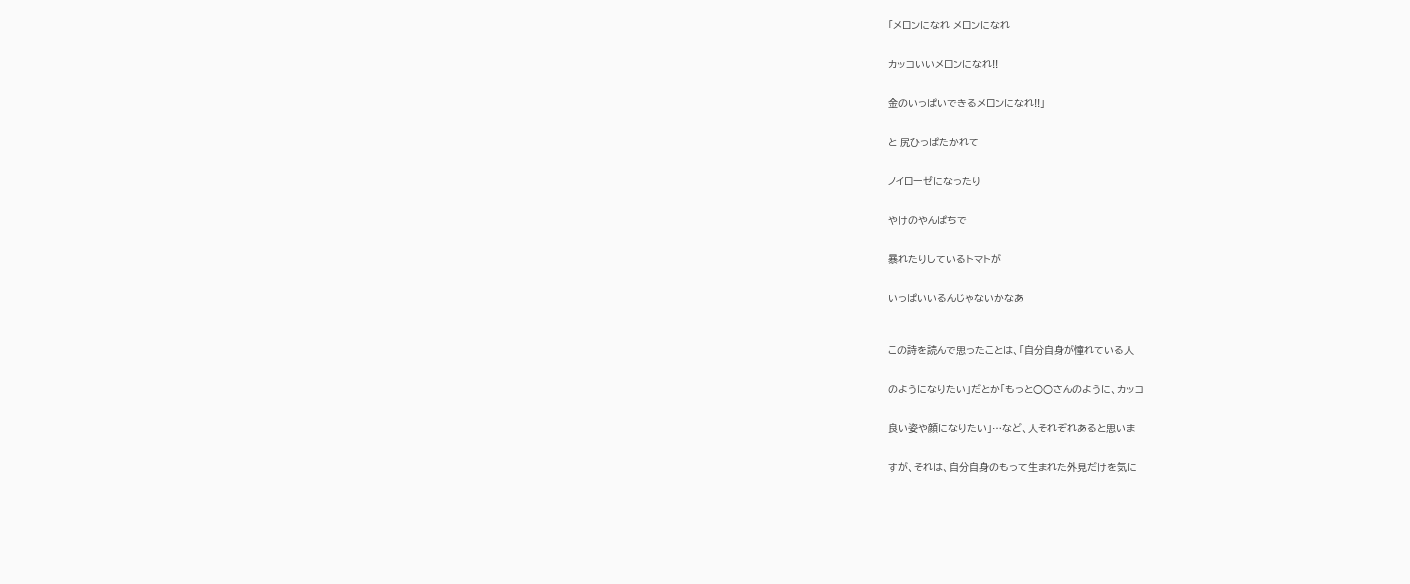「メロンになれ メロンになれ


カッコいいメロンになれ!!


金のいっぱいできるメロンになれ!!」


と 尻ひっぱたかれて


ノイローゼになったり


やけのやんぱちで


暴れたりしているトマトが


いっぱいいるんじゃないかなあ



この詩を読んで思ったことは、「自分自身が憧れている人


のようになりたい」だとか「もっと○○さんのように、カッコ


良い姿や顔になりたい」…など、人それぞれあると思いま


すが、それは、自分自身のもって生まれた外見だけを気に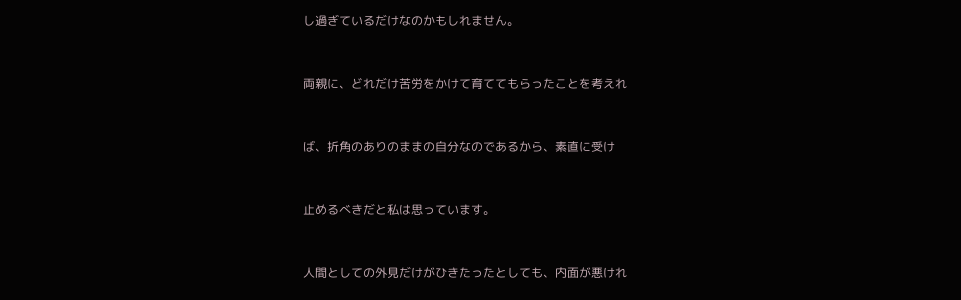し過ぎているだけなのかもしれません。


両親に、どれだけ苦労をかけて育ててもらったことを考えれ


ば、折角のありのままの自分なのであるから、素直に受け


止めるべきだと私は思っています。


人間としての外見だけがひきたったとしても、内面が悪けれ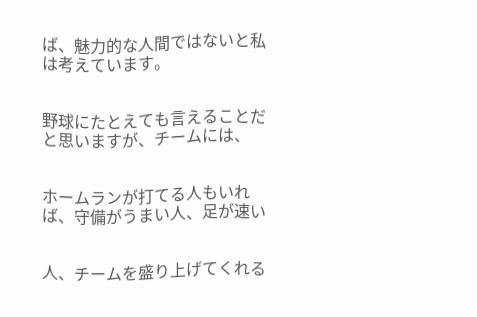ば、魅力的な人間ではないと私は考えています。


野球にたとえても言えることだと思いますが、チームには、


ホームランが打てる人もいれば、守備がうまい人、足が速い


人、チームを盛り上げてくれる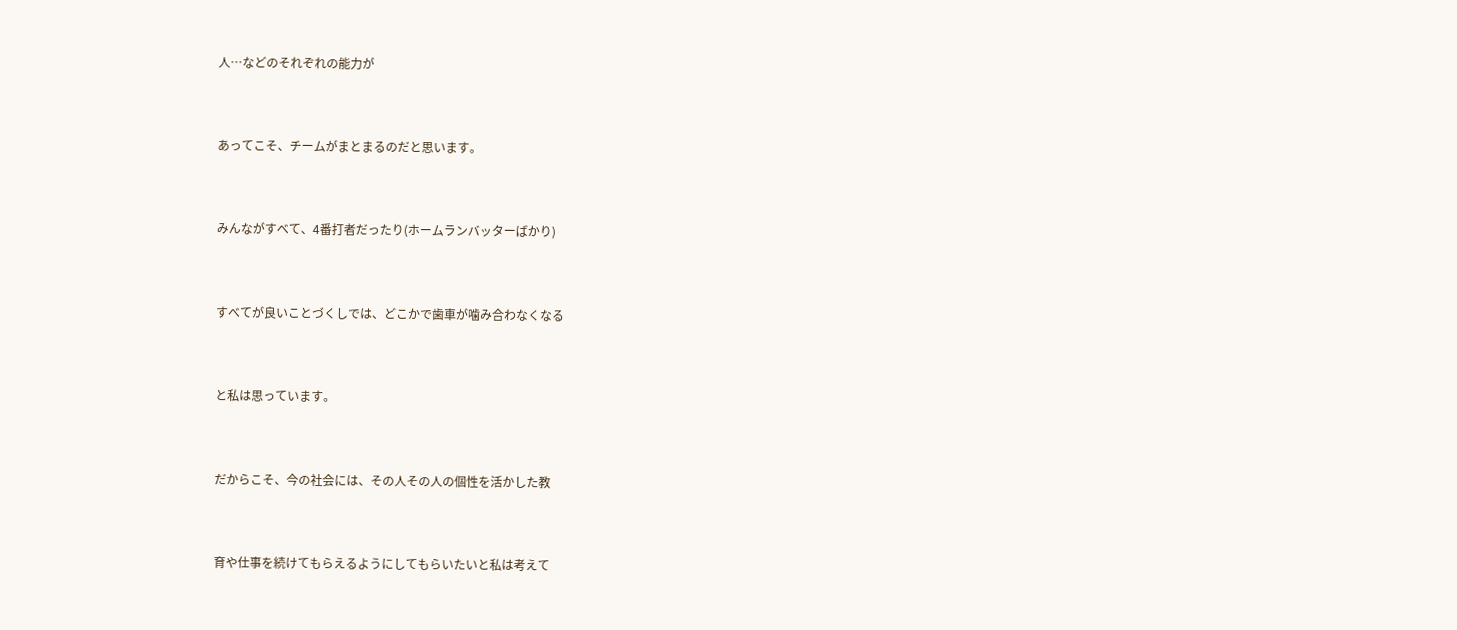人…などのそれぞれの能力が


あってこそ、チームがまとまるのだと思います。


みんながすべて、4番打者だったり(ホームランバッターばかり)


すべてが良いことづくしでは、どこかで歯車が噛み合わなくなる


と私は思っています。


だからこそ、今の社会には、その人その人の個性を活かした教


育や仕事を続けてもらえるようにしてもらいたいと私は考えて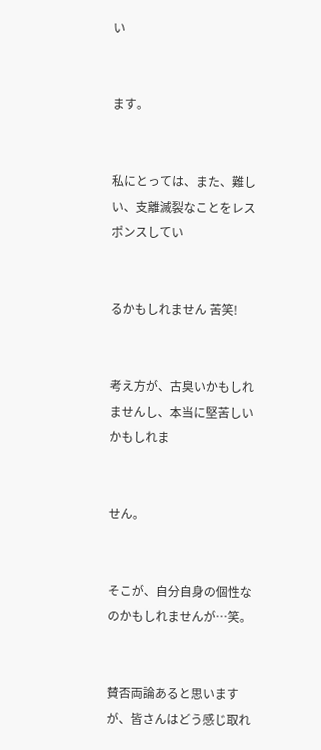い


ます。


私にとっては、また、難しい、支離滅裂なことをレスポンスしてい


るかもしれません 苦笑!


考え方が、古臭いかもしれませんし、本当に堅苦しいかもしれま


せん。


そこが、自分自身の個性なのかもしれませんが…笑。


賛否両論あると思いますが、皆さんはどう感じ取れ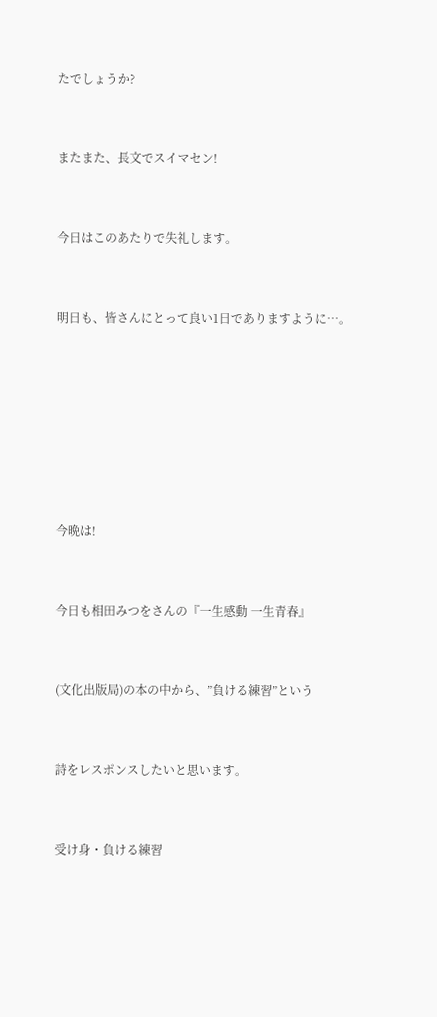たでしょうか?


またまた、長文でスイマセン!


今日はこのあたりで失礼します。


明日も、皆さんにとって良い1日でありますように…。







今晩は!


今日も相田みつをさんの『一生感動 一生青春』


(文化出版局)の本の中から、”負ける練習”という


詩をレスポンスしたいと思います。


受け身・負ける練習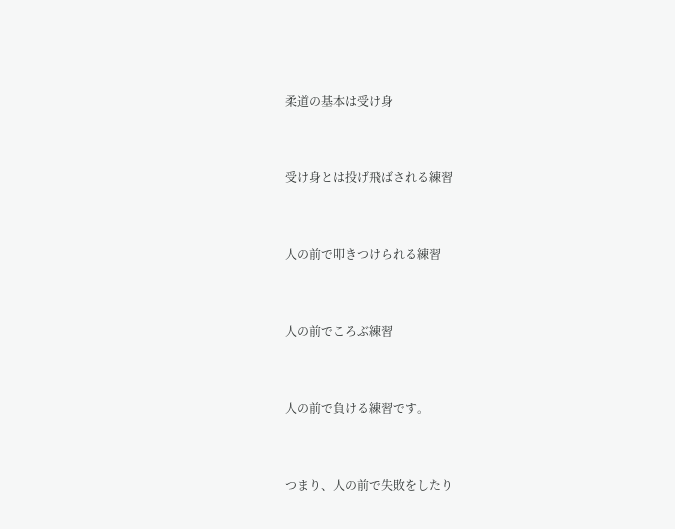柔道の基本は受け身


受け身とは投げ飛ばされる練習


人の前で叩きつけられる練習


人の前でころぶ練習


人の前で負ける練習です。


つまり、人の前で失敗をしたり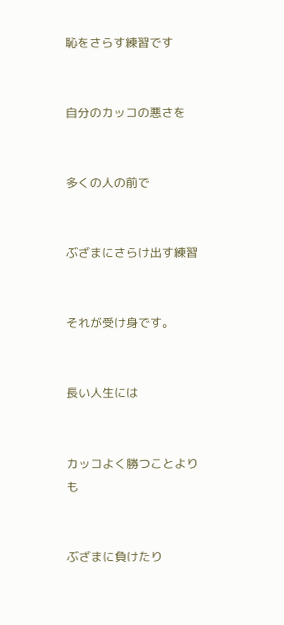恥をさらす練習です


自分のカッコの悪さを


多くの人の前で


ぶざまにさらけ出す練習


それが受け身です。


長い人生には


カッコよく勝つことよりも


ぶざまに負けたり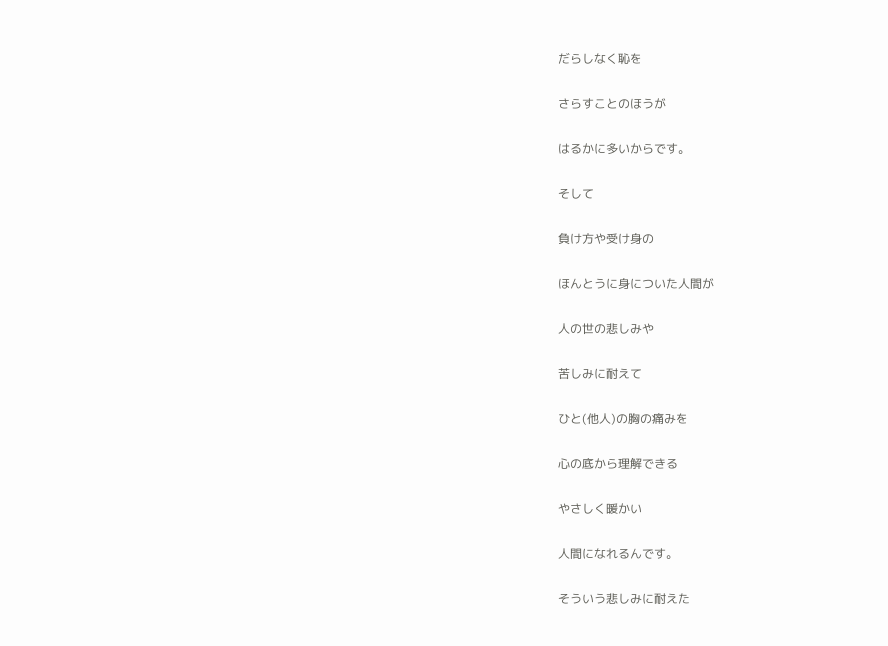だらしなく恥を


さらすことのほうが


はるかに多いからです。


そして


負け方や受け身の


ほんとうに身についた人間が


人の世の悲しみや


苦しみに耐えて


ひと(他人)の胸の痛みを


心の底から理解できる


やさしく暖かい


人間になれるんです。


そういう悲しみに耐えた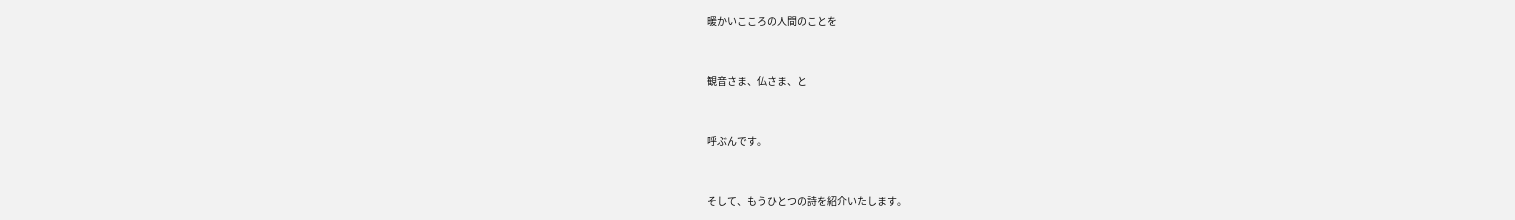暖かいこころの人間のことを


観音さま、仏さま、と


呼ぶんです。


そして、もうひとつの詩を紹介いたします。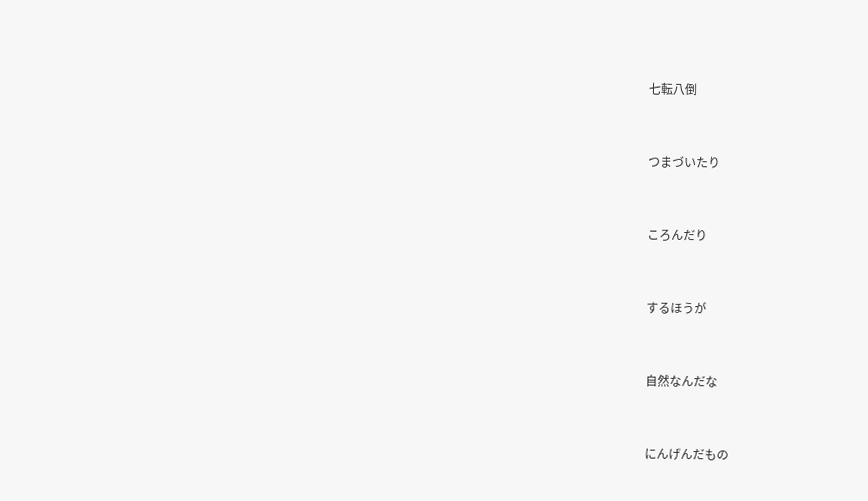七転八倒


つまづいたり


ころんだり


するほうが


自然なんだな


にんげんだもの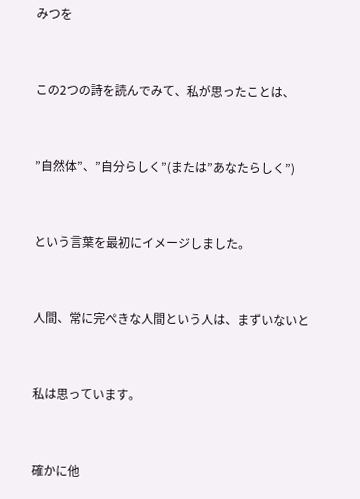みつを


この2つの詩を読んでみて、私が思ったことは、


”自然体”、”自分らしく”(または”あなたらしく”)


という言葉を最初にイメージしました。


人間、常に完ぺきな人間という人は、まずいないと


私は思っています。


確かに他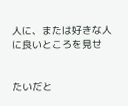人に、または好きな人に良いところを見せ


たいだと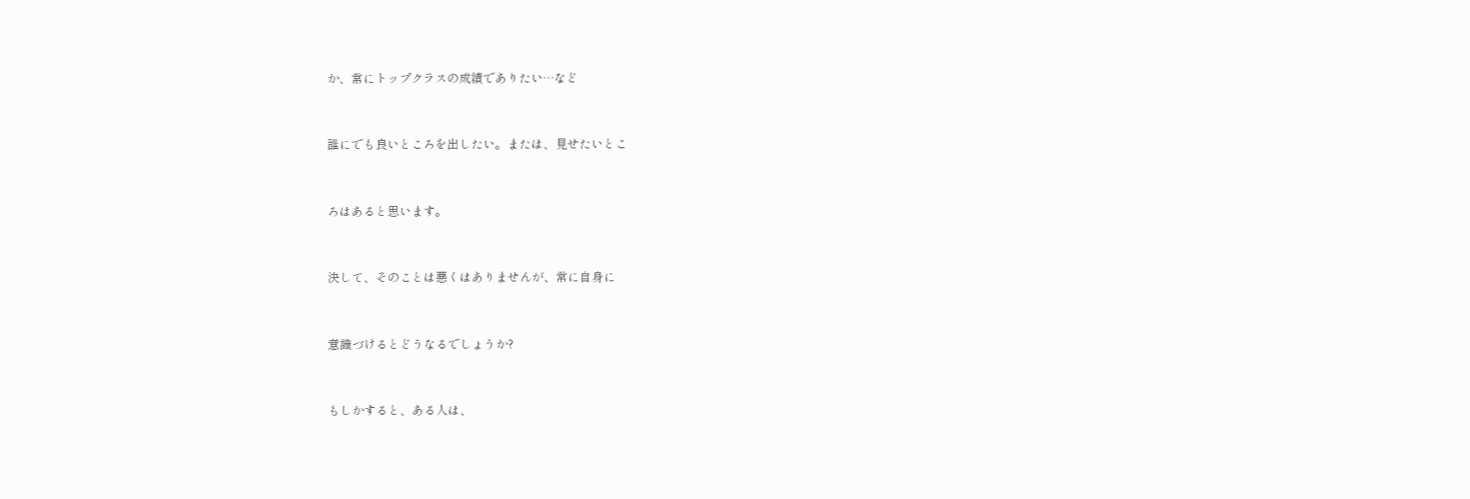か、常にトップクラスの成績でありたい…など


誰にでも良いところを出したい。または、見せたいとこ


ろはあると思います。


決して、そのことは悪くはありませんが、常に自身に


意識づけるとどうなるでしょうか?


もしかすると、ある人は、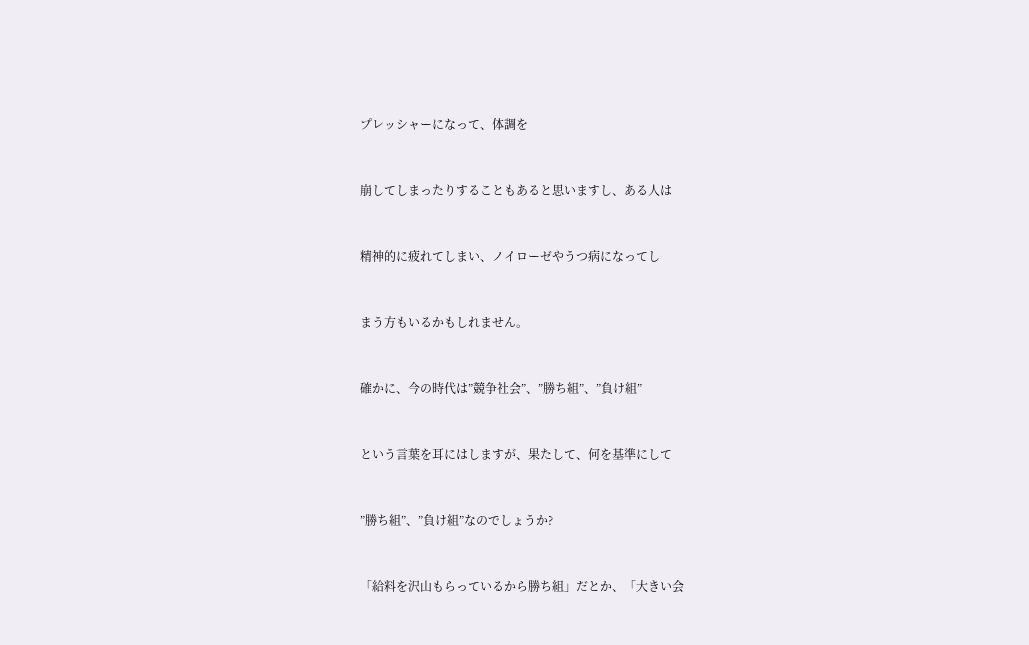プレッシャーになって、体調を


崩してしまったりすることもあると思いますし、ある人は


精神的に疲れてしまい、ノイローゼやうつ病になってし


まう方もいるかもしれません。


確かに、今の時代は”競争社会”、”勝ち組”、”負け組”


という言葉を耳にはしますが、果たして、何を基準にして


”勝ち組”、”負け組”なのでしょうか?


「給料を沢山もらっているから勝ち組」だとか、「大きい会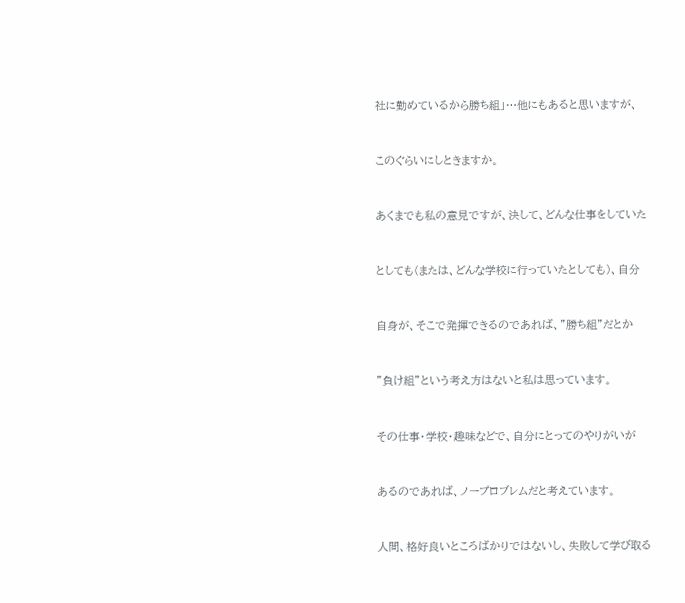社に勤めているから勝ち組」…他にもあると思いますが、


このぐらいにしときますか。


あくまでも私の意見ですが、決して、どんな仕事をしていた


としても(または、どんな学校に行っていたとしても)、自分


自身が、そこで発揮できるのであれば、”勝ち組”だとか


”負け組”という考え方はないと私は思っています。


その仕事・学校・趣味などで、自分にとってのやりがいが


あるのであれば、ノープロブレムだと考えています。


人間、格好良いところばかりではないし、失敗して学び取る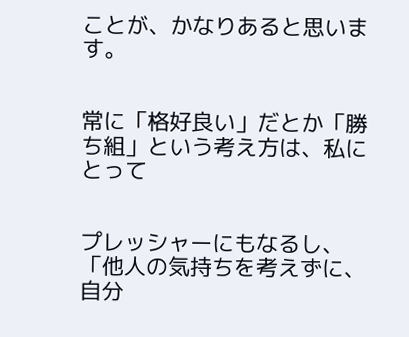ことが、かなりあると思います。


常に「格好良い」だとか「勝ち組」という考え方は、私にとって


プレッシャーにもなるし、「他人の気持ちを考えずに、自分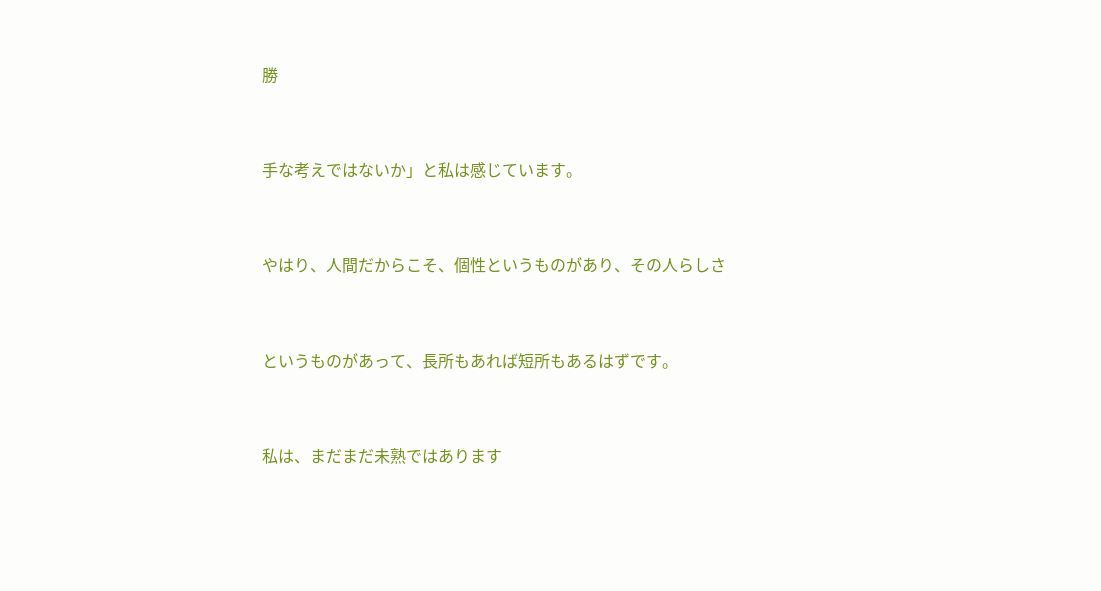勝


手な考えではないか」と私は感じています。


やはり、人間だからこそ、個性というものがあり、その人らしさ


というものがあって、長所もあれば短所もあるはずです。


私は、まだまだ未熟ではあります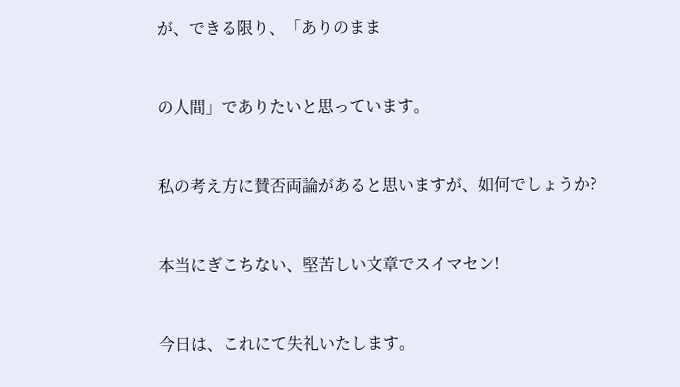が、できる限り、「ありのまま


の人間」でありたいと思っています。


私の考え方に賛否両論があると思いますが、如何でしょうか?


本当にぎこちない、堅苦しい文章でスイマセン!


今日は、これにて失礼いたします。